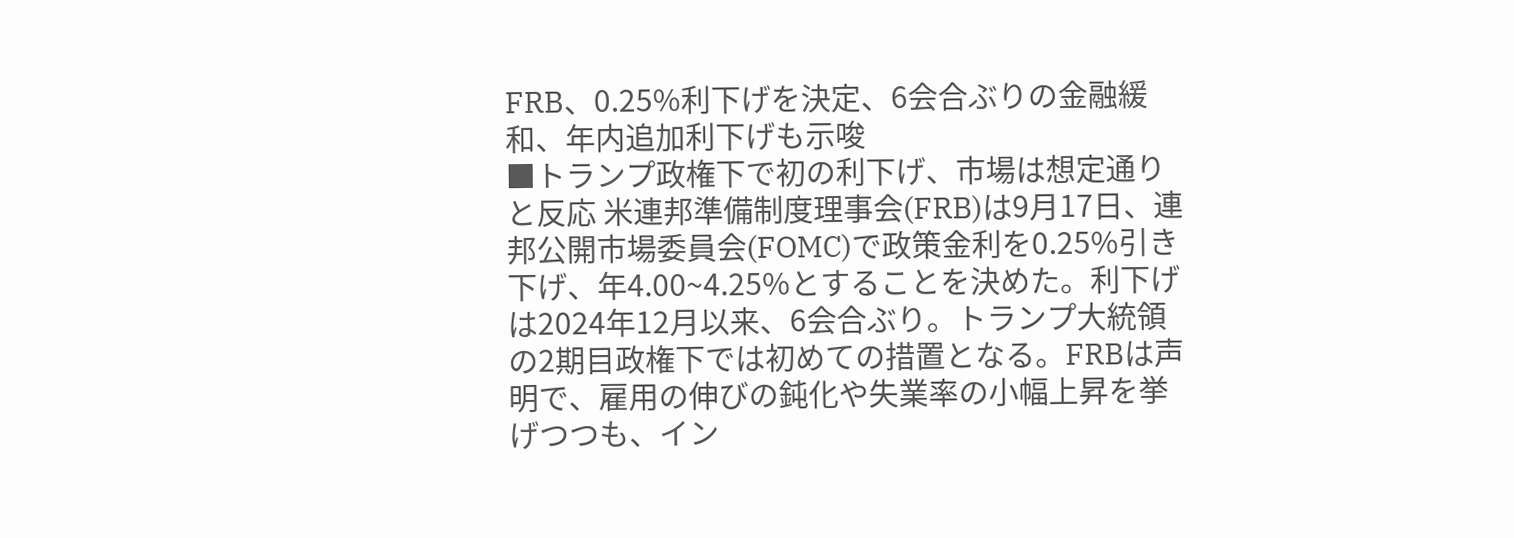FRB、0.25%利下げを決定、6会合ぶりの金融緩和、年内追加利下げも示唆
■トランプ政権下で初の利下げ、市場は想定通りと反応 米連邦準備制度理事会(FRB)は9月17日、連邦公開市場委員会(FOMC)で政策金利を0.25%引き下げ、年4.00~4.25%とすることを決めた。利下げは2024年12月以来、6会合ぶり。トランプ大統領の2期目政権下では初めての措置となる。FRBは声明で、雇用の伸びの鈍化や失業率の小幅上昇を挙げつつも、イン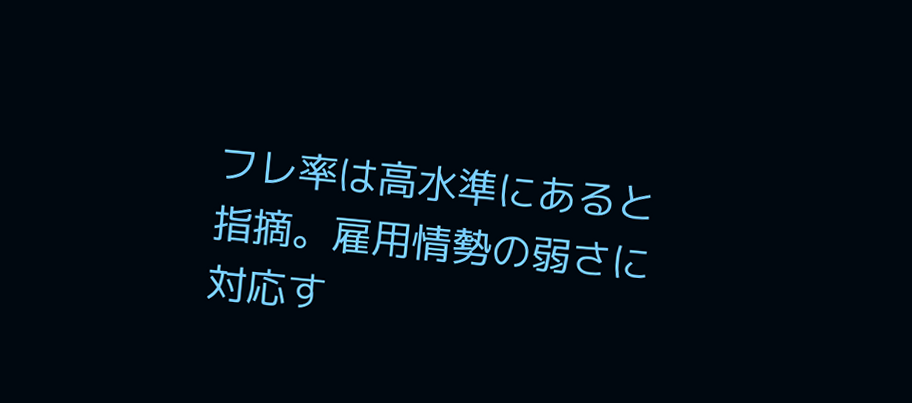フレ率は高水準にあると指摘。雇用情勢の弱さに対応す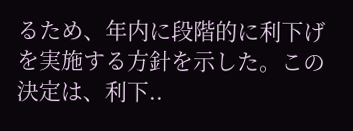るため、年内に段階的に利下げを実施する方針を示した。この決定は、利下..